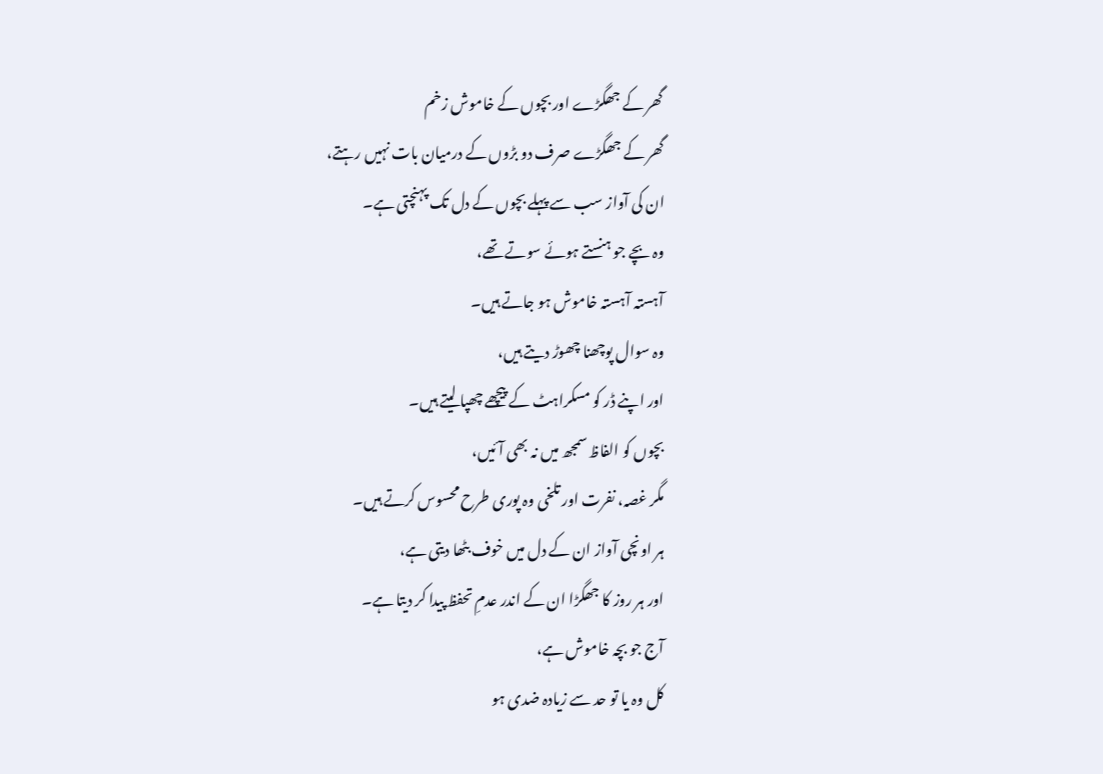گھر کے جھگڑے اور بچوں کے خاموش زخم
گھر کے جھگڑے صرف دو بڑوں کے درمیان بات نہیں رہتے،
ان کی آواز سب سے پہلے بچوں کے دل تک پہنچتی ہے۔
وہ بچے جو ہنستے ہوئے سوتے تھے،
آہستہ آہستہ خاموش ہو جاتے ہیں۔
وہ سوال پوچھنا چھوڑ دیتے ہیں،
اور اپنے ڈر کو مسکراہٹ کے پیچھے چھپا لیتے ہیں۔
بچوں کو الفاظ سمجھ میں نہ بھی آئیں،
مگر غصہ، نفرت اور تلخی وہ پوری طرح محسوس کرتے ہیں۔
ہر اونچی آواز ان کے دل میں خوف بٹھا دیتی ہے،
اور ہر روز کا جھگڑا ان کے اندر عدمِ تحفظ پیدا کر دیتا ہے۔
آج جو بچہ خاموش ہے،
کل وہ یا تو حد سے زیادہ ضدی ہو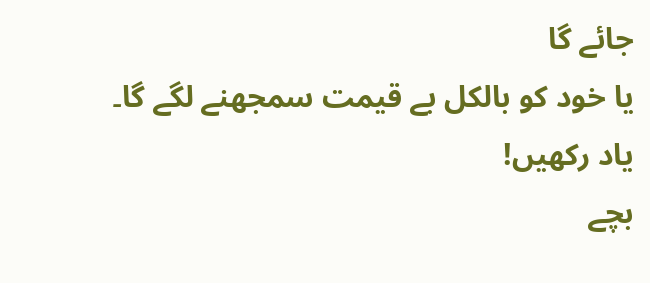جائے گا
یا خود کو بالکل بے قیمت سمجھنے لگے گا۔
یاد رکھیں!
بچے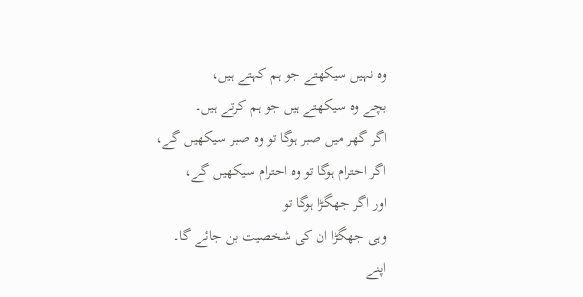وہ نہیں سیکھتے جو ہم کہتے ہیں،
بچے وہ سیکھتے ہیں جو ہم کرتے ہیں۔
اگر گھر میں صبر ہوگا تو وہ صبر سیکھیں گے،
اگر احترام ہوگا تو وہ احترام سیکھیں گے،
اور اگر جھگڑا ہوگا تو
وہی جھگڑا ان کی شخصیت بن جائے گا۔
اپنے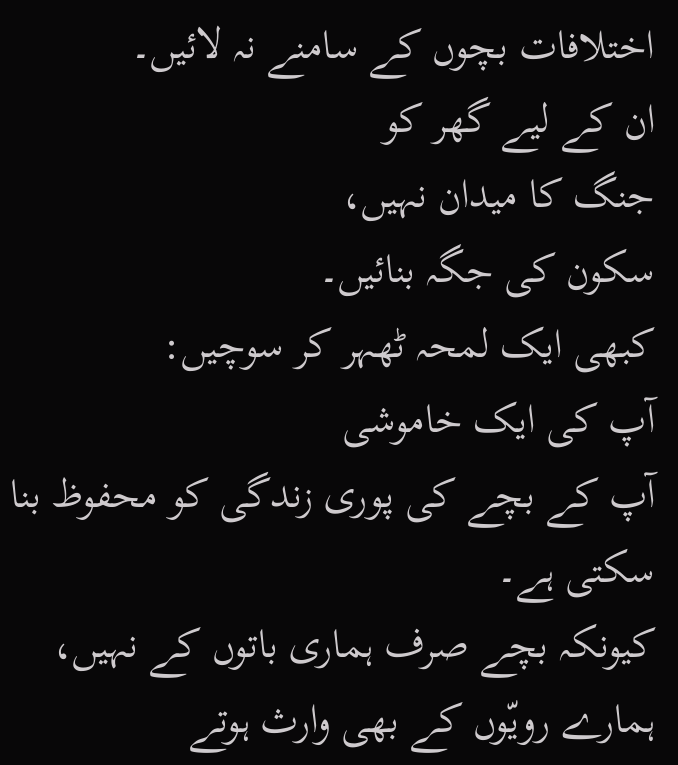اختلافات بچوں کے سامنے نہ لائیں۔
ان کے لیے گھر کو
جنگ کا میدان نہیں،
سکون کی جگہ بنائیں۔
کبھی ایک لمحہ ٹھہر کر سوچیں:
آپ کی ایک خاموشی
آپ کے بچے کی پوری زندگی کو محفوظ بنا سکتی ہے۔
کیونکہ بچے صرف ہماری باتوں کے نہیں،
ہمارے رویّوں کے بھی وارث ہوتے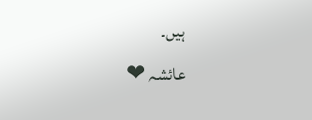ہیں۔
عائشہ ❤